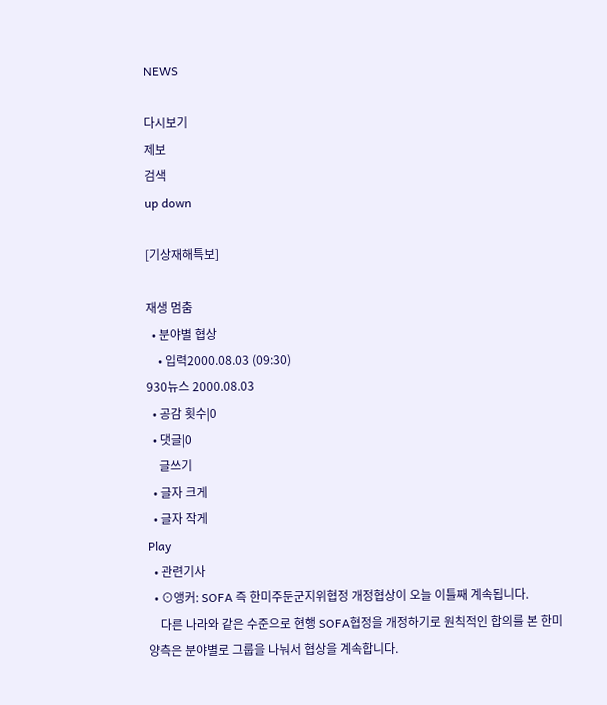NEWS

다시보기
제보
검색
up down

[기상재해특보]

재생 멈춤
  • 분야별 협상
    • 입력2000.08.03 (09:30)
930뉴스 2000.08.03
  • 공감 횟수|0
  • 댓글|0
    글쓰기
  • 글자 크게
  • 글자 작게
Play
  • 관련기사
  • ⊙앵커: SOFA 즉 한미주둔군지위협정 개정협상이 오늘 이틀째 계속됩니다.
    다른 나라와 같은 수준으로 현행 SOFA협정을 개정하기로 원칙적인 합의를 본 한미 양측은 분야별로 그룹을 나눠서 협상을 계속합니다.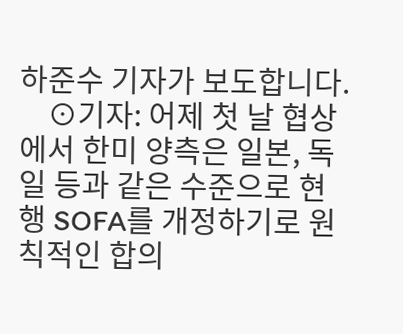하준수 기자가 보도합니다.
    ⊙기자: 어제 첫 날 협상에서 한미 양측은 일본, 독일 등과 같은 수준으로 현행 SOFA를 개정하기로 원칙적인 합의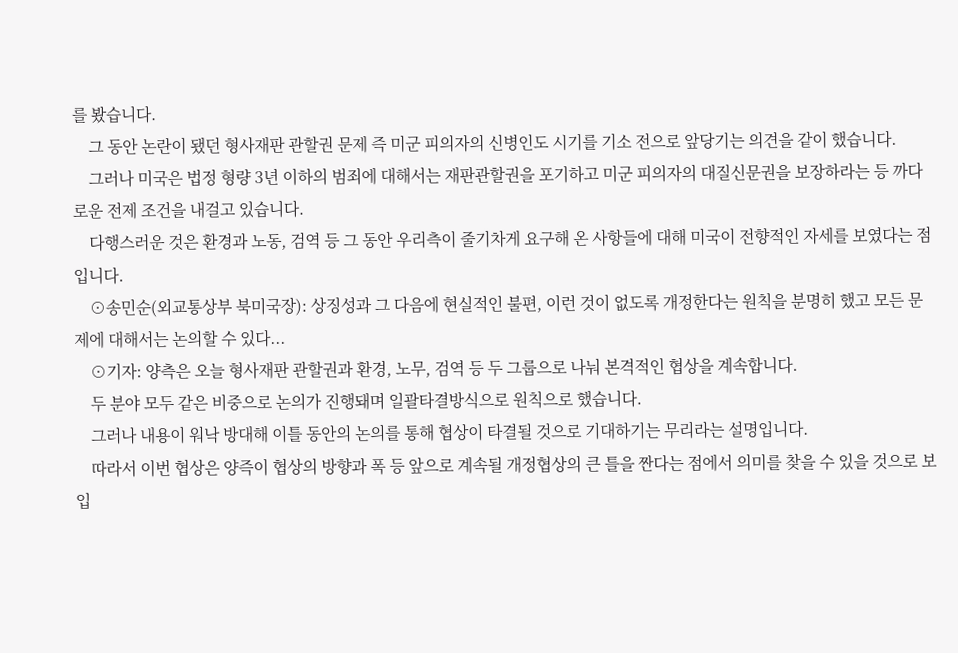를 봤습니다.
    그 동안 논란이 됐던 형사재판 관할권 문제 즉 미군 피의자의 신병인도 시기를 기소 전으로 앞당기는 의견을 같이 했습니다.
    그러나 미국은 법정 형량 3년 이하의 범죄에 대해서는 재판관할권을 포기하고 미군 피의자의 대질신문권을 보장하라는 등 까다로운 전제 조건을 내걸고 있습니다.
    다행스러운 것은 환경과 노동, 검역 등 그 동안 우리측이 줄기차게 요구해 온 사항들에 대해 미국이 전향적인 자세를 보였다는 점입니다.
    ⊙송민순(외교통상부 북미국장): 상징성과 그 다음에 현실적인 불편, 이런 것이 없도록 개정한다는 원칙을 분명히 했고 모든 문제에 대해서는 논의할 수 있다...
    ⊙기자: 양측은 오늘 형사재판 관할권과 환경, 노무, 검역 등 두 그룹으로 나눠 본격적인 협상을 계속합니다.
    두 분야 모두 같은 비중으로 논의가 진행돼며 일괄타결방식으로 원칙으로 했습니다.
    그러나 내용이 워낙 방대해 이틀 동안의 논의를 통해 협상이 타결될 것으로 기대하기는 무리라는 설명입니다.
    따라서 이번 협상은 양즉이 협상의 방향과 폭 등 앞으로 계속될 개정협상의 큰 틀을 짠다는 점에서 의미를 찾을 수 있을 것으로 보입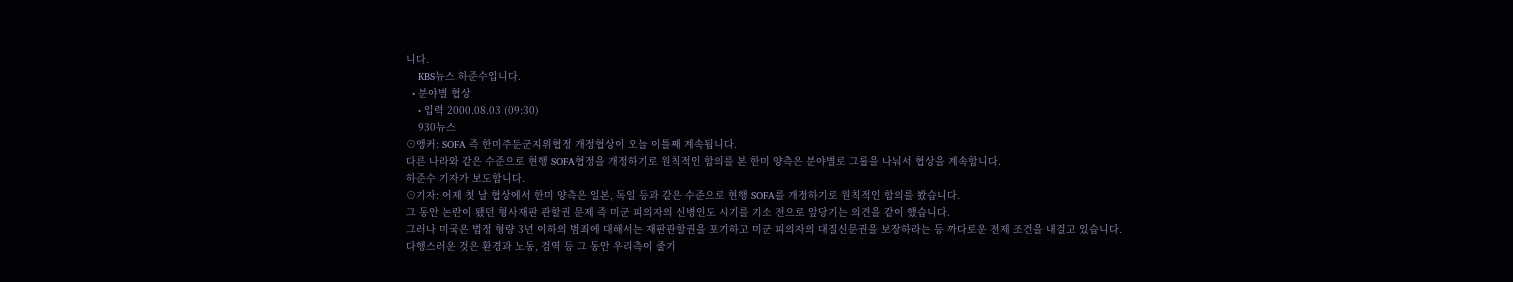니다.
    KBS뉴스 하준수입니다.
  • 분야별 협상
    • 입력 2000.08.03 (09:30)
    930뉴스
⊙앵커: SOFA 즉 한미주둔군지위협정 개정협상이 오늘 이틀째 계속됩니다.
다른 나라와 같은 수준으로 현행 SOFA협정을 개정하기로 원칙적인 합의를 본 한미 양측은 분야별로 그룹을 나눠서 협상을 계속합니다.
하준수 기자가 보도합니다.
⊙기자: 어제 첫 날 협상에서 한미 양측은 일본, 독일 등과 같은 수준으로 현행 SOFA를 개정하기로 원칙적인 합의를 봤습니다.
그 동안 논란이 됐던 형사재판 관할권 문제 즉 미군 피의자의 신병인도 시기를 기소 전으로 앞당기는 의견을 같이 했습니다.
그러나 미국은 법정 형량 3년 이하의 범죄에 대해서는 재판관할권을 포기하고 미군 피의자의 대질신문권을 보장하라는 등 까다로운 전제 조건을 내걸고 있습니다.
다행스러운 것은 환경과 노동, 검역 등 그 동안 우리측이 줄기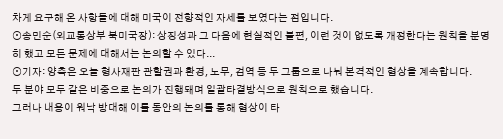차게 요구해 온 사항들에 대해 미국이 전향적인 자세를 보였다는 점입니다.
⊙송민순(외교통상부 북미국장): 상징성과 그 다음에 현실적인 불편, 이런 것이 없도록 개정한다는 원칙을 분명히 했고 모든 문제에 대해서는 논의할 수 있다...
⊙기자: 양측은 오늘 형사재판 관할권과 환경, 노무, 검역 등 두 그룹으로 나눠 본격적인 협상을 계속합니다.
두 분야 모두 같은 비중으로 논의가 진행돼며 일괄타결방식으로 원칙으로 했습니다.
그러나 내용이 워낙 방대해 이틀 동안의 논의를 통해 협상이 타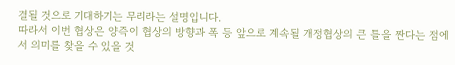결될 것으로 기대하기는 무리라는 설명입니다.
따라서 이번 협상은 양즉이 협상의 방향과 폭 등 앞으로 계속될 개정협상의 큰 틀을 짠다는 점에서 의미를 찾을 수 있을 것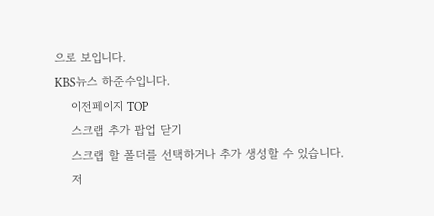으로 보입니다.
KBS뉴스 하준수입니다.
    이전페이지 TOP
    스크랩 추가 팝업 닫기
    스크랩 할 폴더를 선택하거나 추가 생성할 수 있습니다.
    저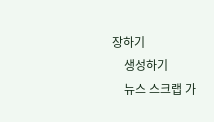장하기
    생성하기
    뉴스 스크랩 가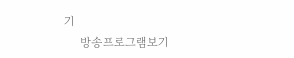기
    방송프로그램보기